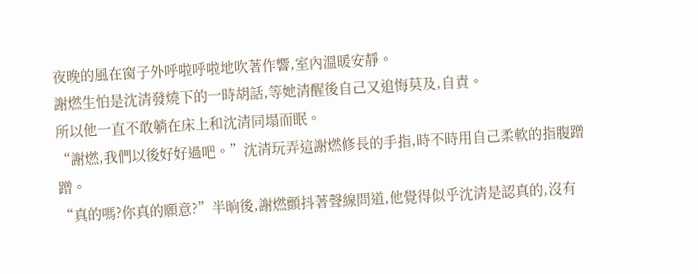夜晚的風在窗子外呼啦呼啦地吹著作響,室內溫暖安靜。
謝燃生怕是沈清發燒下的一時胡話,等她清醒後自己又追悔莫及,自責。
所以他一直不敢躺在床上和沈清同塌而眠。
“謝燃,我們以後好好過吧。”沈清玩弄這謝燃修長的手指,時不時用自己柔軟的指腹蹭蹭。
“真的嗎?你真的願意?”半晌後,謝燃顫抖著聲線問道,他覺得似乎沈清是認真的,沒有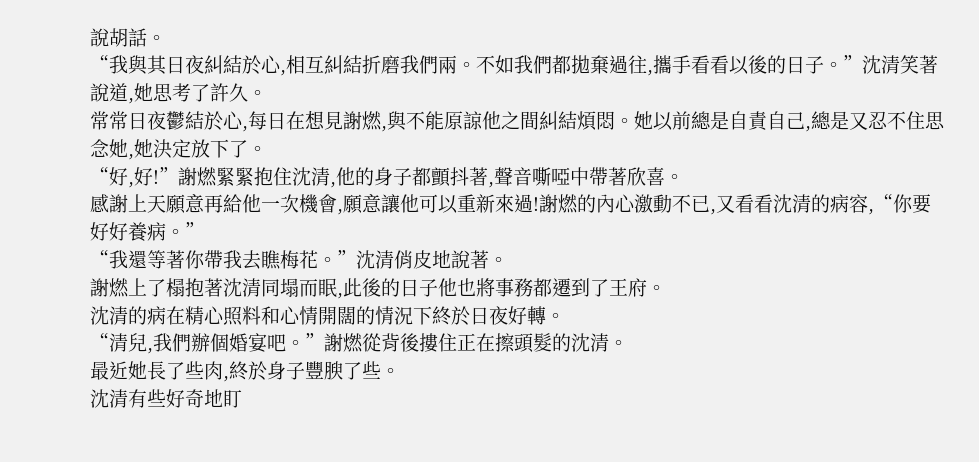說胡話。
“我與其日夜糾結於心,相互糾結折磨我們兩。不如我們都拋棄過往,攜手看看以後的日子。”沈清笑著說道,她思考了許久。
常常日夜鬱結於心,每日在想見謝燃,與不能原諒他之間糾結煩悶。她以前總是自責自己,總是又忍不住思念她,她決定放下了。
“好,好!”謝燃緊緊抱住沈清,他的身子都顫抖著,聲音嘶啞中帶著欣喜。
感謝上天願意再給他一次機會,願意讓他可以重新來過!謝燃的內心激動不已,又看看沈清的病容,“你要好好養病。”
“我還等著你帶我去瞧梅花。”沈清俏皮地說著。
謝燃上了榻抱著沈清同塌而眠,此後的日子他也將事務都遷到了王府。
沈清的病在精心照料和心情開闊的情況下終於日夜好轉。
“清兒,我們辦個婚宴吧。”謝燃從背後摟住正在擦頭髮的沈清。
最近她長了些肉,終於身子豐腴了些。
沈清有些好奇地盯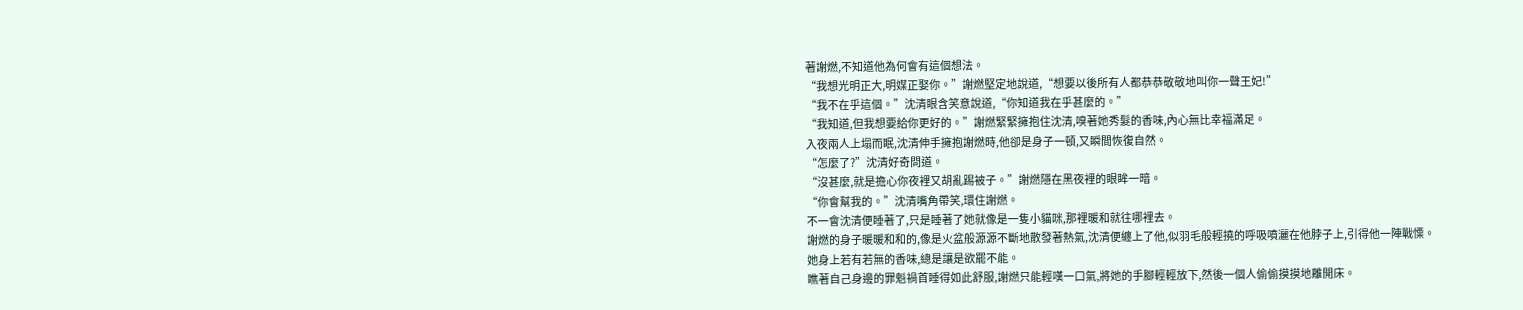著謝燃,不知道他為何會有這個想法。
“我想光明正大,明媒正娶你。”謝燃堅定地說道,“想要以後所有人都恭恭敬敬地叫你一聲王妃!”
“我不在乎這個。”沈清眼含笑意說道,“你知道我在乎甚麼的。”
“我知道,但我想要給你更好的。”謝燃緊緊擁抱住沈清,嗅著她秀髮的香味,內心無比幸福滿足。
入夜兩人上塌而眠,沈清伸手擁抱謝燃時,他卻是身子一頓,又瞬間恢復自然。
“怎麼了?”沈清好奇問道。
“沒甚麼,就是擔心你夜裡又胡亂踢被子。”謝燃隱在黑夜裡的眼眸一暗。
“你會幫我的。”沈清嘴角帶笑,環住謝燃。
不一會沈清便睡著了,只是睡著了她就像是一隻小貓咪,那裡暖和就往哪裡去。
謝燃的身子暖暖和和的,像是火盆般源源不斷地散發著熱氣,沈清便纏上了他,似羽毛般輕撓的呼吸噴灑在他脖子上,引得他一陣戰慄。
她身上若有若無的香味,總是讓是欲罷不能。
瞧著自己身邊的罪魁禍首睡得如此舒服,謝燃只能輕嘆一口氣,將她的手腳輕輕放下,然後一個人偷偷摸摸地離開床。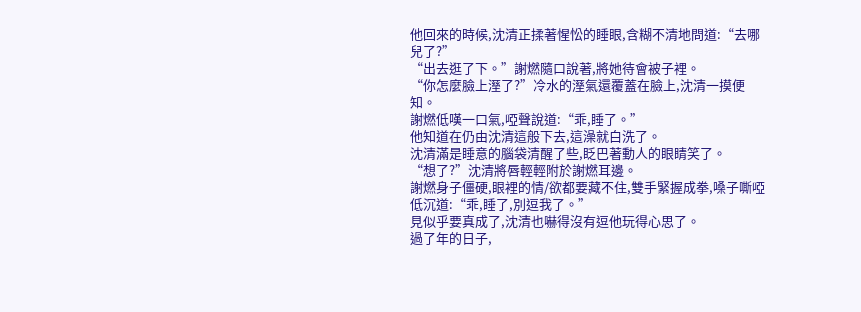他回來的時候,沈清正揉著惺忪的睡眼,含糊不清地問道:“去哪兒了?”
“出去逛了下。”謝燃隨口說著,將她待會被子裡。
“你怎麼臉上溼了?”冷水的溼氣還覆蓋在臉上,沈清一摸便知。
謝燃低嘆一口氣,啞聲說道:“乖,睡了。”
他知道在仍由沈清這般下去,這澡就白洗了。
沈清滿是睡意的腦袋清醒了些,眨巴著動人的眼睛笑了。
“想了?”沈清將唇輕輕附於謝燃耳邊。
謝燃身子僵硬,眼裡的情/欲都要藏不住,雙手緊握成拳,嗓子嘶啞低沉道:“乖,睡了,別逗我了。”
見似乎要真成了,沈清也嚇得沒有逗他玩得心思了。
過了年的日子,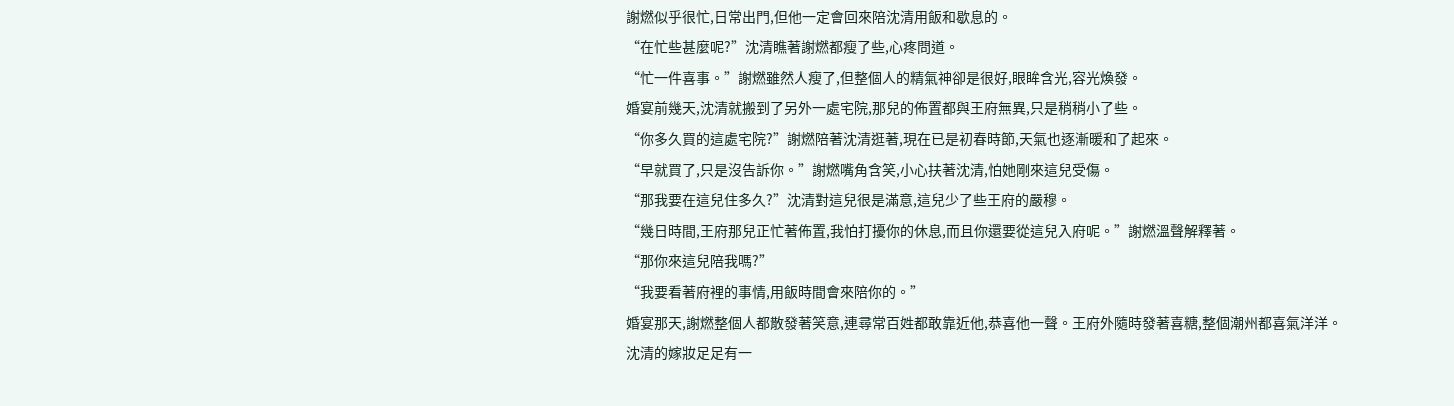謝燃似乎很忙,日常出門,但他一定會回來陪沈清用飯和歇息的。
“在忙些甚麼呢?”沈清瞧著謝燃都瘦了些,心疼問道。
“忙一件喜事。”謝燃雖然人瘦了,但整個人的精氣神卻是很好,眼眸含光,容光煥發。
婚宴前幾天,沈清就搬到了另外一處宅院,那兒的佈置都與王府無異,只是稍稍小了些。
“你多久買的這處宅院?”謝燃陪著沈清逛著,現在已是初春時節,天氣也逐漸暖和了起來。
“早就買了,只是沒告訴你。”謝燃嘴角含笑,小心扶著沈清,怕她剛來這兒受傷。
“那我要在這兒住多久?”沈清對這兒很是滿意,這兒少了些王府的嚴穆。
“幾日時間,王府那兒正忙著佈置,我怕打擾你的休息,而且你還要從這兒入府呢。”謝燃溫聲解釋著。
“那你來這兒陪我嗎?”
“我要看著府裡的事情,用飯時間會來陪你的。”
婚宴那天,謝燃整個人都散發著笑意,連尋常百姓都敢靠近他,恭喜他一聲。王府外隨時發著喜糖,整個潮州都喜氣洋洋。
沈清的嫁妝足足有一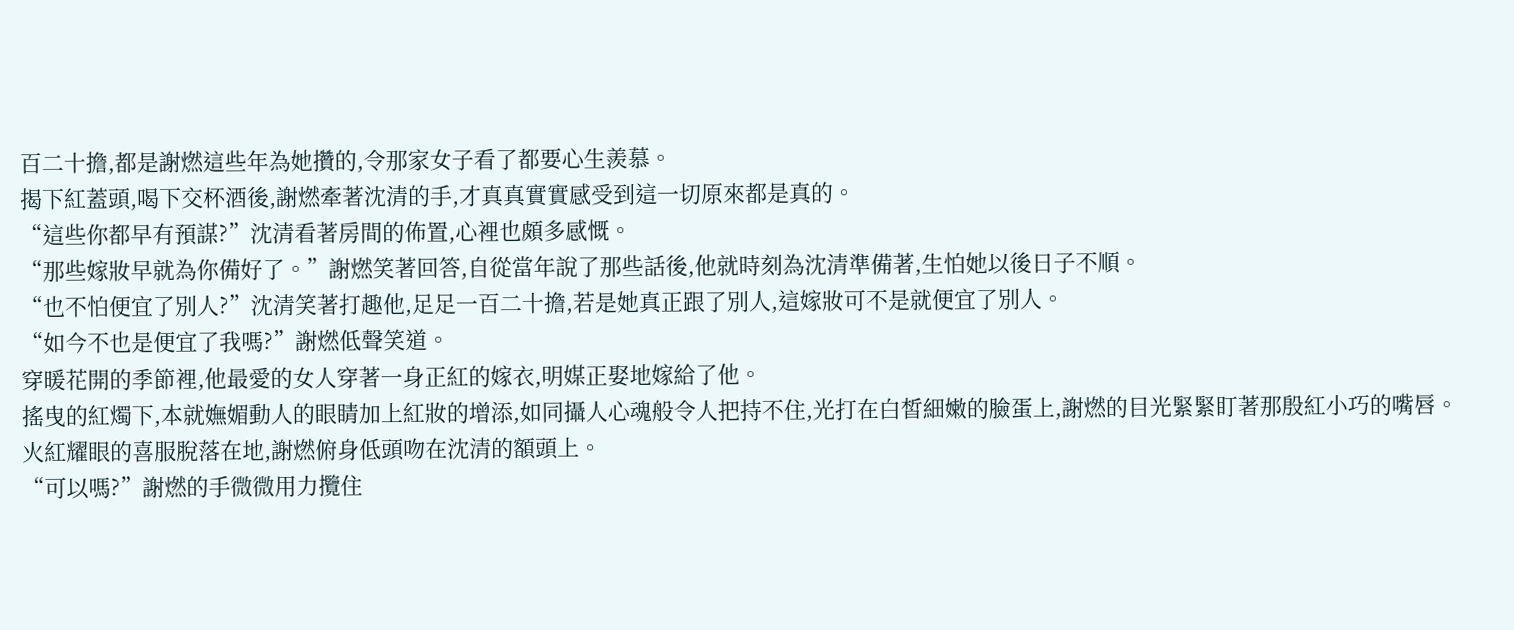百二十擔,都是謝燃這些年為她攢的,令那家女子看了都要心生羨慕。
揭下紅蓋頭,喝下交杯酒後,謝燃牽著沈清的手,才真真實實感受到這一切原來都是真的。
“這些你都早有預謀?”沈清看著房間的佈置,心裡也頗多感慨。
“那些嫁妝早就為你備好了。”謝燃笑著回答,自從當年說了那些話後,他就時刻為沈清準備著,生怕她以後日子不順。
“也不怕便宜了別人?”沈清笑著打趣他,足足一百二十擔,若是她真正跟了別人,這嫁妝可不是就便宜了別人。
“如今不也是便宜了我嗎?”謝燃低聲笑道。
穿暖花開的季節裡,他最愛的女人穿著一身正紅的嫁衣,明媒正娶地嫁給了他。
搖曳的紅燭下,本就嫵媚動人的眼睛加上紅妝的增添,如同攝人心魂般令人把持不住,光打在白皙細嫩的臉蛋上,謝燃的目光緊緊盯著那殷紅小巧的嘴唇。
火紅耀眼的喜服脫落在地,謝燃俯身低頭吻在沈清的額頭上。
“可以嗎?”謝燃的手微微用力攬住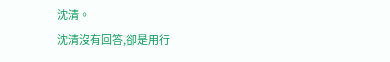沈清。
沈清沒有回答,卻是用行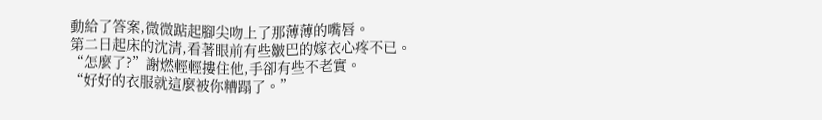動給了答案,微微踮起腳尖吻上了那薄薄的嘴唇。
第二日起床的沈清,看著眼前有些皺巴的嫁衣心疼不已。
“怎麼了?”謝燃輕輕摟住他,手卻有些不老實。
“好好的衣服就這麼被你糟蹋了。”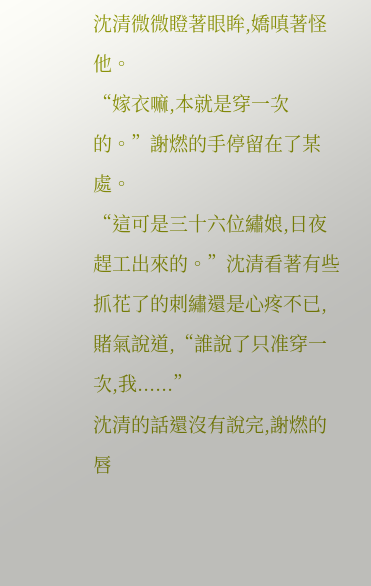沈清微微瞪著眼眸,嬌嗔著怪他。
“嫁衣嘛,本就是穿一次的。”謝燃的手停留在了某處。
“這可是三十六位繡娘,日夜趕工出來的。”沈清看著有些抓花了的刺繡還是心疼不已,賭氣說道,“誰說了只准穿一次,我......”
沈清的話還沒有說完,謝燃的唇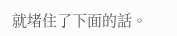就堵住了下面的話。